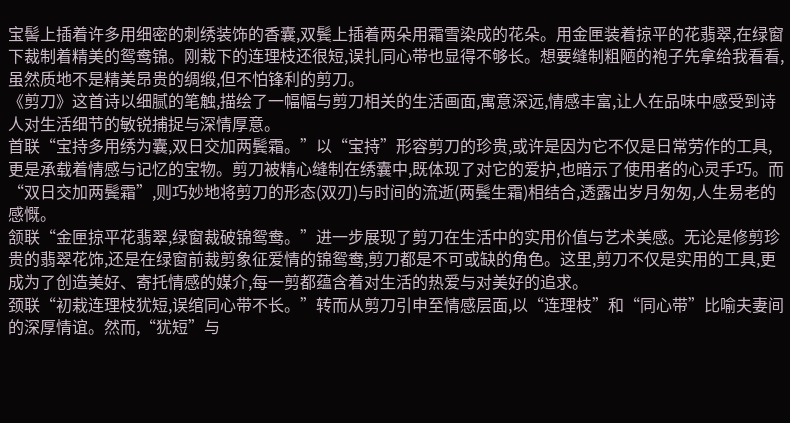宝髻上插着许多用细密的刺绣装饰的香囊,双鬓上插着两朵用霜雪染成的花朵。用金匣装着掠平的花翡翠,在绿窗下裁制着精美的鸳鸯锦。刚栽下的连理枝还很短,误扎同心带也显得不够长。想要缝制粗陋的袍子先拿给我看看,虽然质地不是精美昂贵的绸缎,但不怕锋利的剪刀。
《剪刀》这首诗以细腻的笔触,描绘了一幅幅与剪刀相关的生活画面,寓意深远,情感丰富,让人在品味中感受到诗人对生活细节的敏锐捕捉与深情厚意。
首联“宝持多用绣为囊,双日交加两鬓霜。”以“宝持”形容剪刀的珍贵,或许是因为它不仅是日常劳作的工具,更是承载着情感与记忆的宝物。剪刀被精心缝制在绣囊中,既体现了对它的爱护,也暗示了使用者的心灵手巧。而“双日交加两鬓霜”,则巧妙地将剪刀的形态(双刃)与时间的流逝(两鬓生霜)相结合,透露出岁月匆匆,人生易老的感慨。
颔联“金匣掠平花翡翠,绿窗裁破锦鸳鸯。”进一步展现了剪刀在生活中的实用价值与艺术美感。无论是修剪珍贵的翡翠花饰,还是在绿窗前裁剪象征爱情的锦鸳鸯,剪刀都是不可或缺的角色。这里,剪刀不仅是实用的工具,更成为了创造美好、寄托情感的媒介,每一剪都蕴含着对生活的热爱与对美好的追求。
颈联“初栽连理枝犹短,误绾同心带不长。”转而从剪刀引申至情感层面,以“连理枝”和“同心带”比喻夫妻间的深厚情谊。然而,“犹短”与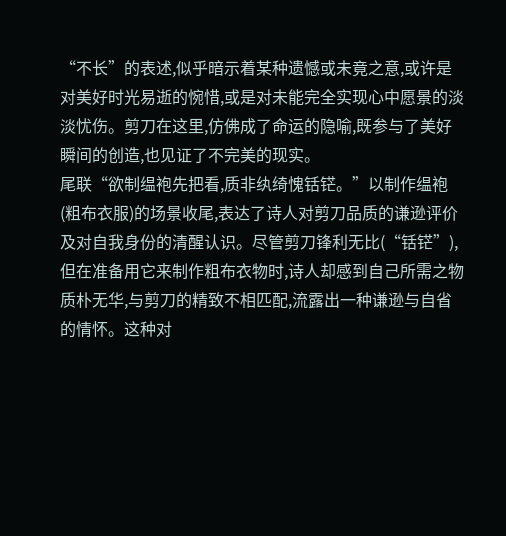“不长”的表述,似乎暗示着某种遗憾或未竟之意,或许是对美好时光易逝的惋惜,或是对未能完全实现心中愿景的淡淡忧伤。剪刀在这里,仿佛成了命运的隐喻,既参与了美好瞬间的创造,也见证了不完美的现实。
尾联“欲制缊袍先把看,质非纨绮愧铦铓。”以制作缊袍(粗布衣服)的场景收尾,表达了诗人对剪刀品质的谦逊评价及对自我身份的清醒认识。尽管剪刀锋利无比(“铦铓”),但在准备用它来制作粗布衣物时,诗人却感到自己所需之物质朴无华,与剪刀的精致不相匹配,流露出一种谦逊与自省的情怀。这种对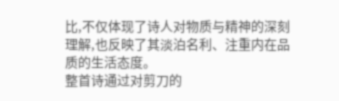比,不仅体现了诗人对物质与精神的深刻理解,也反映了其淡泊名利、注重内在品质的生活态度。
整首诗通过对剪刀的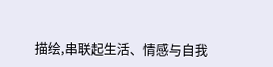描绘,串联起生活、情感与自我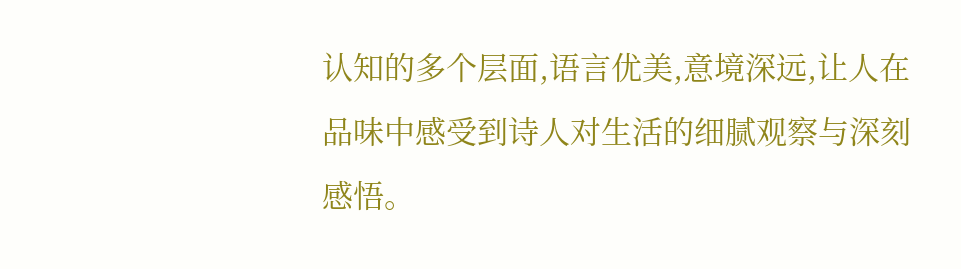认知的多个层面,语言优美,意境深远,让人在品味中感受到诗人对生活的细腻观察与深刻感悟。